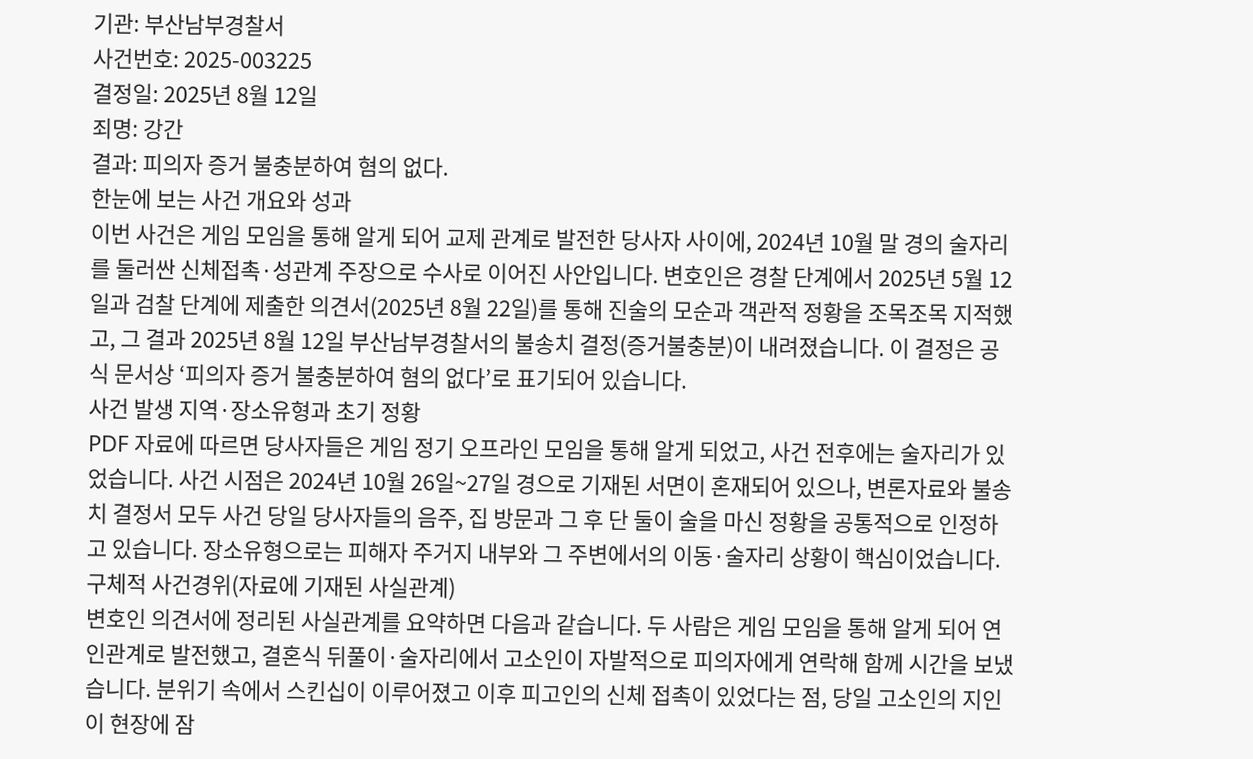기관: 부산남부경찰서
사건번호: 2025-003225
결정일: 2025년 8월 12일
죄명: 강간
결과: 피의자 증거 불충분하여 혐의 없다.
한눈에 보는 사건 개요와 성과
이번 사건은 게임 모임을 통해 알게 되어 교제 관계로 발전한 당사자 사이에, 2024년 10월 말 경의 술자리를 둘러싼 신체접촉·성관계 주장으로 수사로 이어진 사안입니다. 변호인은 경찰 단계에서 2025년 5월 12일과 검찰 단계에 제출한 의견서(2025년 8월 22일)를 통해 진술의 모순과 객관적 정황을 조목조목 지적했고, 그 결과 2025년 8월 12일 부산남부경찰서의 불송치 결정(증거불충분)이 내려졌습니다. 이 결정은 공식 문서상 ‘피의자 증거 불충분하여 혐의 없다’로 표기되어 있습니다.
사건 발생 지역·장소유형과 초기 정황
PDF 자료에 따르면 당사자들은 게임 정기 오프라인 모임을 통해 알게 되었고, 사건 전후에는 술자리가 있었습니다. 사건 시점은 2024년 10월 26일~27일 경으로 기재된 서면이 혼재되어 있으나, 변론자료와 불송치 결정서 모두 사건 당일 당사자들의 음주, 집 방문과 그 후 단 둘이 술을 마신 정황을 공통적으로 인정하고 있습니다. 장소유형으로는 피해자 주거지 내부와 그 주변에서의 이동·술자리 상황이 핵심이었습니다.
구체적 사건경위(자료에 기재된 사실관계)
변호인 의견서에 정리된 사실관계를 요약하면 다음과 같습니다. 두 사람은 게임 모임을 통해 알게 되어 연인관계로 발전했고, 결혼식 뒤풀이·술자리에서 고소인이 자발적으로 피의자에게 연락해 함께 시간을 보냈습니다. 분위기 속에서 스킨십이 이루어졌고 이후 피고인의 신체 접촉이 있었다는 점, 당일 고소인의 지인이 현장에 잠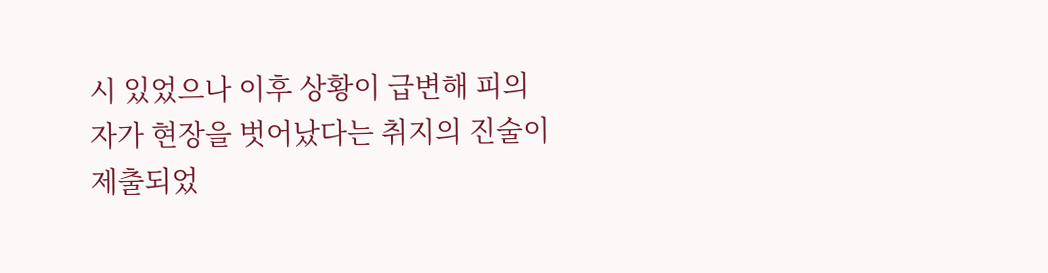시 있었으나 이후 상황이 급변해 피의자가 현장을 벗어났다는 취지의 진술이 제출되었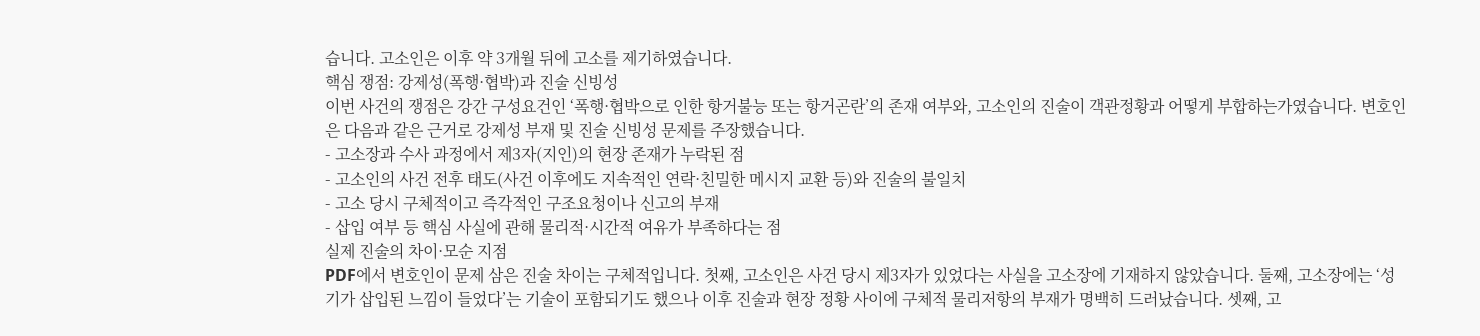습니다. 고소인은 이후 약 3개월 뒤에 고소를 제기하였습니다.
핵심 쟁점: 강제성(폭행·협박)과 진술 신빙성
이번 사건의 쟁점은 강간 구성요건인 ‘폭행·협박으로 인한 항거불능 또는 항거곤란’의 존재 여부와, 고소인의 진술이 객관정황과 어떻게 부합하는가였습니다. 변호인은 다음과 같은 근거로 강제성 부재 및 진술 신빙성 문제를 주장했습니다.
- 고소장과 수사 과정에서 제3자(지인)의 현장 존재가 누락된 점
- 고소인의 사건 전후 태도(사건 이후에도 지속적인 연락·친밀한 메시지 교환 등)와 진술의 불일치
- 고소 당시 구체적이고 즉각적인 구조요청이나 신고의 부재
- 삽입 여부 등 핵심 사실에 관해 물리적·시간적 여유가 부족하다는 점
실제 진술의 차이·모순 지점
PDF에서 변호인이 문제 삼은 진술 차이는 구체적입니다. 첫째, 고소인은 사건 당시 제3자가 있었다는 사실을 고소장에 기재하지 않았습니다. 둘째, 고소장에는 ‘성기가 삽입된 느낌이 들었다’는 기술이 포함되기도 했으나 이후 진술과 현장 정황 사이에 구체적 물리저항의 부재가 명백히 드러났습니다. 셋째, 고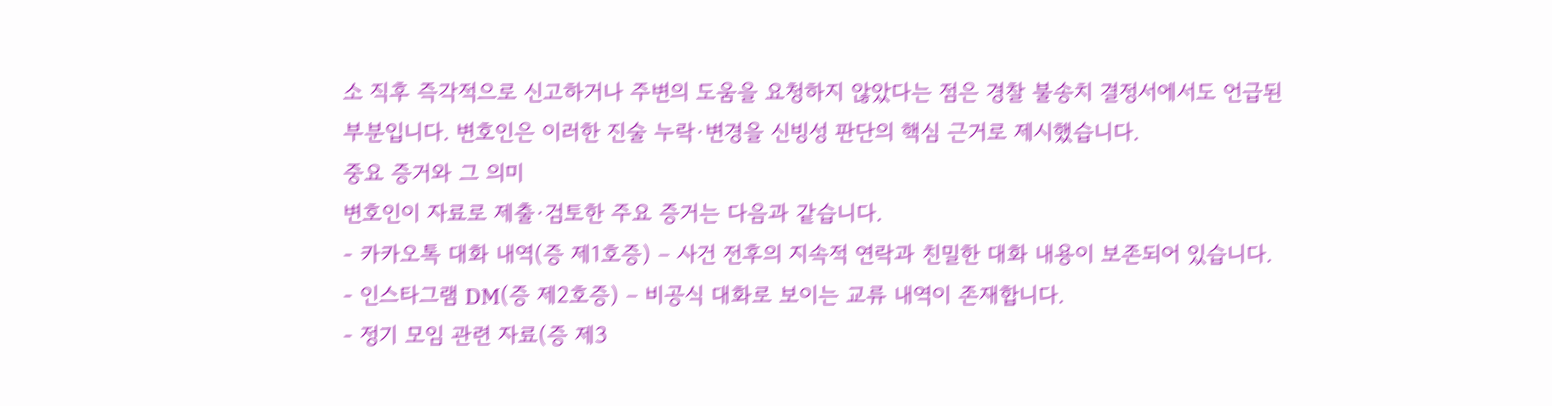소 직후 즉각적으로 신고하거나 주변의 도움을 요청하지 않았다는 점은 경찰 불송치 결정서에서도 언급된 부분입니다. 변호인은 이러한 진술 누락·변경을 신빙성 판단의 핵심 근거로 제시했습니다.
중요 증거와 그 의미
변호인이 자료로 제출·검토한 주요 증거는 다음과 같습니다.
- 카카오톡 대화 내역(증 제1호증) – 사건 전후의 지속적 연락과 친밀한 대화 내용이 보존되어 있습니다.
- 인스타그램 DM(증 제2호증) – 비공식 대화로 보이는 교류 내역이 존재합니다.
- 정기 모임 관련 자료(증 제3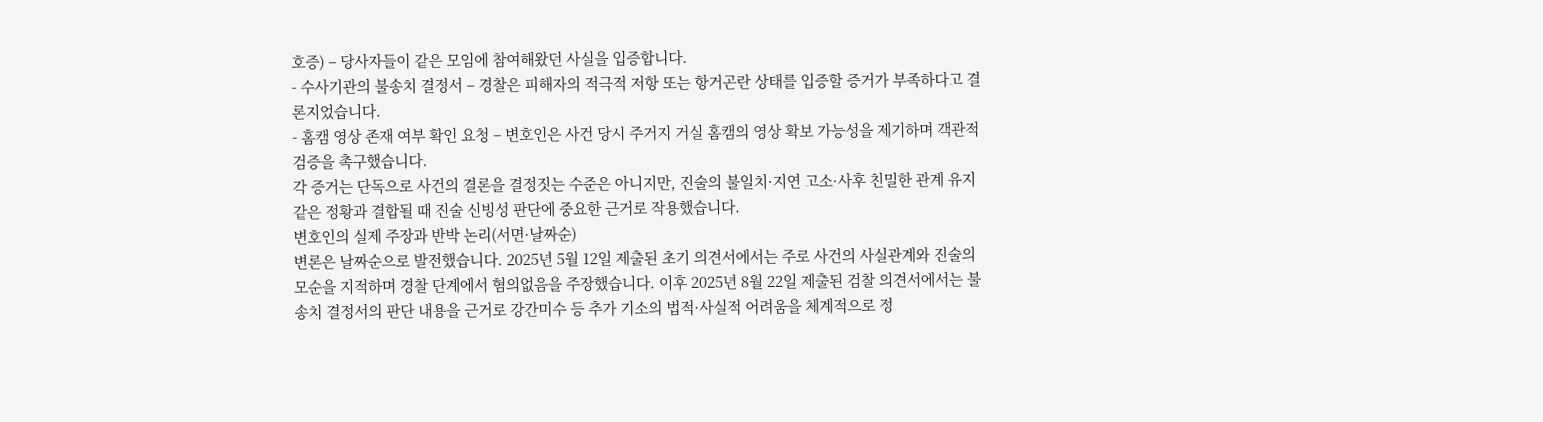호증) – 당사자들이 같은 모임에 참여해왔던 사실을 입증합니다.
- 수사기관의 불송치 결정서 – 경찰은 피해자의 적극적 저항 또는 항거곤란 상태를 입증할 증거가 부족하다고 결론지었습니다.
- 홈캠 영상 존재 여부 확인 요청 – 변호인은 사건 당시 주거지 거실 홈캠의 영상 확보 가능성을 제기하며 객관적 검증을 촉구했습니다.
각 증거는 단독으로 사건의 결론을 결정짓는 수준은 아니지만, 진술의 불일치·지연 고소·사후 친밀한 관계 유지 같은 정황과 결합될 때 진술 신빙성 판단에 중요한 근거로 작용했습니다.
변호인의 실제 주장과 반박 논리(서면·날짜순)
변론은 날짜순으로 발전했습니다. 2025년 5월 12일 제출된 초기 의견서에서는 주로 사건의 사실관계와 진술의 모순을 지적하며 경찰 단계에서 혐의없음을 주장했습니다. 이후 2025년 8월 22일 제출된 검찰 의견서에서는 불송치 결정서의 판단 내용을 근거로 강간미수 등 추가 기소의 법적·사실적 어려움을 체계적으로 정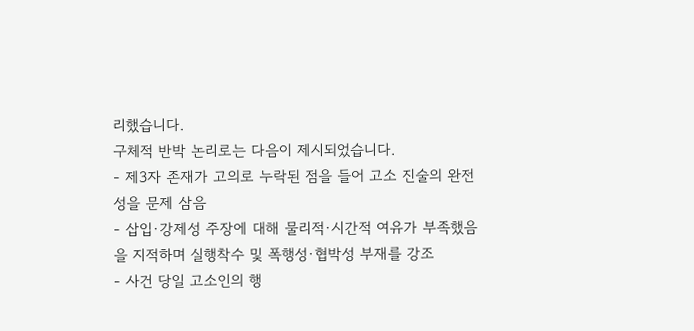리했습니다.
구체적 반박 논리로는 다음이 제시되었습니다.
- 제3자 존재가 고의로 누락된 점을 들어 고소 진술의 완전성을 문제 삼음
- 삽입·강제성 주장에 대해 물리적·시간적 여유가 부족했음을 지적하며 실행착수 및 폭행성·협박성 부재를 강조
- 사건 당일 고소인의 행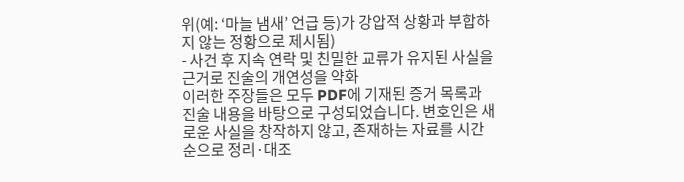위(예: ‘마늘 냄새’ 언급 등)가 강압적 상황과 부합하지 않는 정황으로 제시됨)
- 사건 후 지속 연락 및 친밀한 교류가 유지된 사실을 근거로 진술의 개연성을 약화
이러한 주장들은 모두 PDF에 기재된 증거 목록과 진술 내용을 바탕으로 구성되었습니다. 변호인은 새로운 사실을 창작하지 않고, 존재하는 자료를 시간 순으로 정리·대조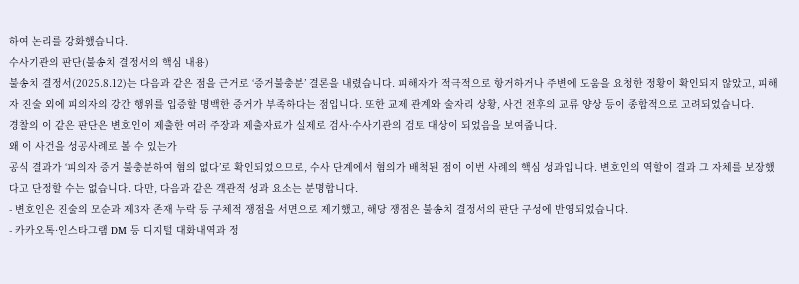하여 논리를 강화했습니다.
수사기관의 판단(불송치 결정서의 핵심 내용)
불송치 결정서(2025.8.12)는 다음과 같은 점을 근거로 ‘증거불충분’ 결론을 내렸습니다. 피해자가 적극적으로 항거하거나 주변에 도움을 요청한 정황이 확인되지 않았고, 피해자 진술 외에 피의자의 강간 행위를 입증할 명백한 증거가 부족하다는 점입니다. 또한 교제 관계와 술자리 상황, 사건 전후의 교류 양상 등이 종합적으로 고려되었습니다.
경찰의 이 같은 판단은 변호인이 제출한 여러 주장과 제출자료가 실제로 검사·수사기관의 검토 대상이 되었음을 보여줍니다.
왜 이 사건을 성공사례로 볼 수 있는가
공식 결과가 ‘피의자 증거 불충분하여 혐의 없다’로 확인되었으므로, 수사 단계에서 혐의가 배척된 점이 이번 사례의 핵심 성과입니다. 변호인의 역할이 결과 그 자체를 보장했다고 단정할 수는 없습니다. 다만, 다음과 같은 객관적 성과 요소는 분명합니다.
- 변호인은 진술의 모순과 제3자 존재 누락 등 구체적 쟁점을 서면으로 제기했고, 해당 쟁점은 불송치 결정서의 판단 구성에 반영되었습니다.
- 카카오톡·인스타그램 DM 등 디지털 대화내역과 정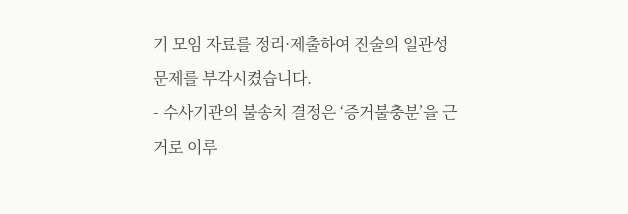기 모임 자료를 정리·제출하여 진술의 일관성 문제를 부각시켰습니다.
- 수사기관의 불송치 결정은 ‘증거불충분’을 근거로 이루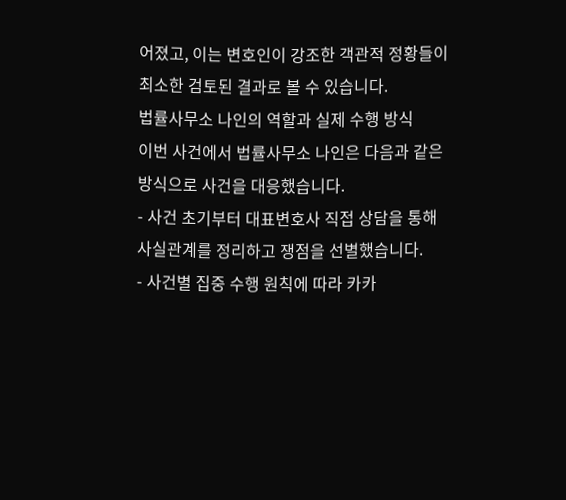어졌고, 이는 변호인이 강조한 객관적 정황들이 최소한 검토된 결과로 볼 수 있습니다.
법률사무소 나인의 역할과 실제 수행 방식
이번 사건에서 법률사무소 나인은 다음과 같은 방식으로 사건을 대응했습니다.
- 사건 초기부터 대표변호사 직접 상담을 통해 사실관계를 정리하고 쟁점을 선별했습니다.
- 사건별 집중 수행 원칙에 따라 카카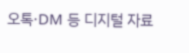오톡·DM 등 디지털 자료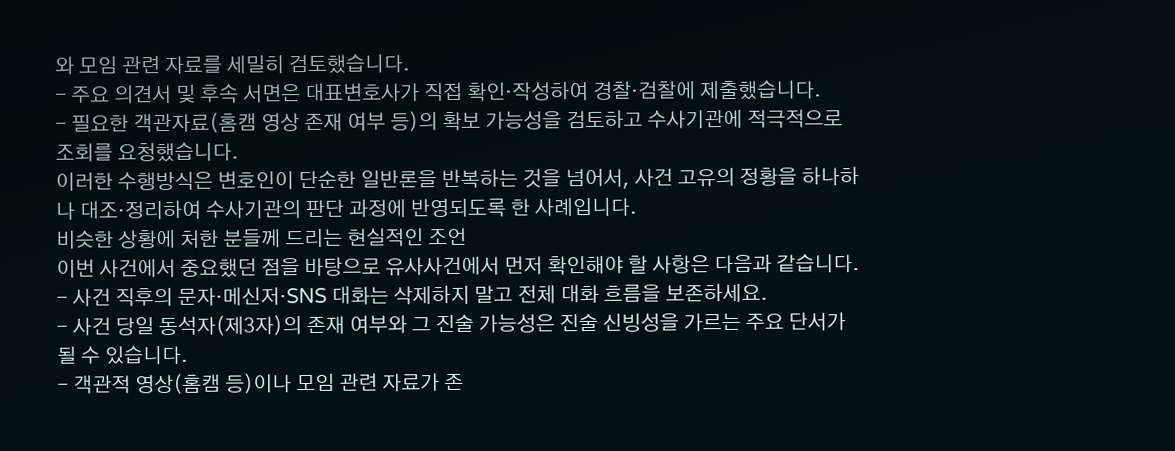와 모임 관련 자료를 세밀히 검토했습니다.
- 주요 의견서 및 후속 서면은 대표변호사가 직접 확인·작성하여 경찰·검찰에 제출했습니다.
- 필요한 객관자료(홈캠 영상 존재 여부 등)의 확보 가능성을 검토하고 수사기관에 적극적으로 조회를 요청했습니다.
이러한 수행방식은 변호인이 단순한 일반론을 반복하는 것을 넘어서, 사건 고유의 정황을 하나하나 대조·정리하여 수사기관의 판단 과정에 반영되도록 한 사례입니다.
비슷한 상황에 처한 분들께 드리는 현실적인 조언
이번 사건에서 중요했던 점을 바탕으로 유사사건에서 먼저 확인해야 할 사항은 다음과 같습니다.
- 사건 직후의 문자·메신저·SNS 대화는 삭제하지 말고 전체 대화 흐름을 보존하세요.
- 사건 당일 동석자(제3자)의 존재 여부와 그 진술 가능성은 진술 신빙성을 가르는 주요 단서가 될 수 있습니다.
- 객관적 영상(홈캠 등)이나 모임 관련 자료가 존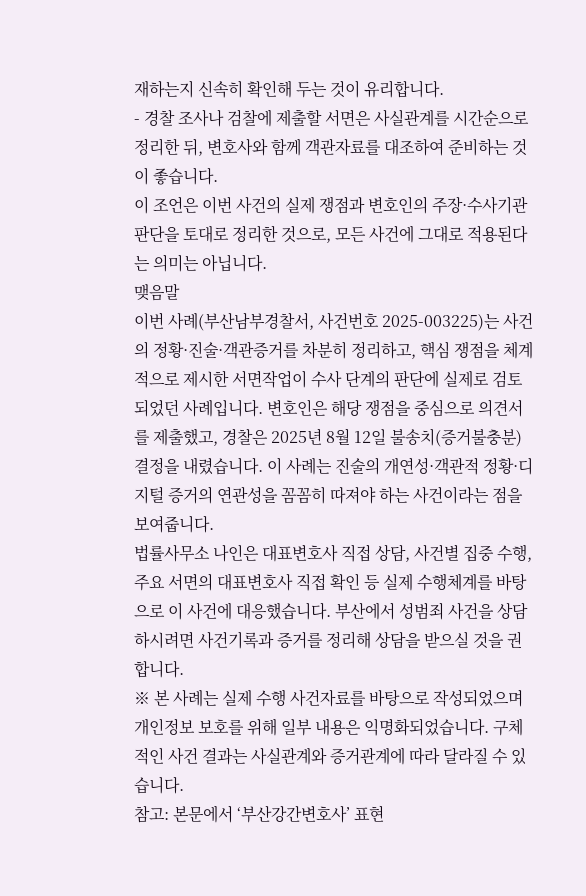재하는지 신속히 확인해 두는 것이 유리합니다.
- 경찰 조사나 검찰에 제출할 서면은 사실관계를 시간순으로 정리한 뒤, 변호사와 함께 객관자료를 대조하여 준비하는 것이 좋습니다.
이 조언은 이번 사건의 실제 쟁점과 변호인의 주장·수사기관 판단을 토대로 정리한 것으로, 모든 사건에 그대로 적용된다는 의미는 아닙니다.
맺음말
이번 사례(부산남부경찰서, 사건번호 2025-003225)는 사건의 정황·진술·객관증거를 차분히 정리하고, 핵심 쟁점을 체계적으로 제시한 서면작업이 수사 단계의 판단에 실제로 검토되었던 사례입니다. 변호인은 해당 쟁점을 중심으로 의견서를 제출했고, 경찰은 2025년 8월 12일 불송치(증거불충분) 결정을 내렸습니다. 이 사례는 진술의 개연성·객관적 정황·디지털 증거의 연관성을 꼼꼼히 따져야 하는 사건이라는 점을 보여줍니다.
법률사무소 나인은 대표변호사 직접 상담, 사건별 집중 수행, 주요 서면의 대표변호사 직접 확인 등 실제 수행체계를 바탕으로 이 사건에 대응했습니다. 부산에서 성범죄 사건을 상담하시려면 사건기록과 증거를 정리해 상담을 받으실 것을 권합니다.
※ 본 사례는 실제 수행 사건자료를 바탕으로 작성되었으며 개인정보 보호를 위해 일부 내용은 익명화되었습니다. 구체적인 사건 결과는 사실관계와 증거관계에 따라 달라질 수 있습니다.
참고: 본문에서 ‘부산강간변호사’ 표현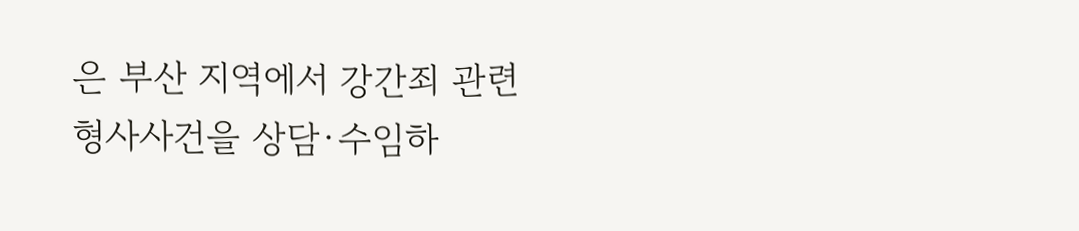은 부산 지역에서 강간죄 관련 형사사건을 상담·수임하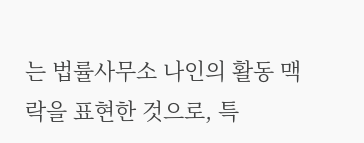는 법률사무소 나인의 활동 맥락을 표현한 것으로, 특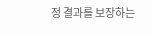정 결과를 보장하는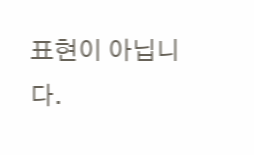표현이 아닙니다.